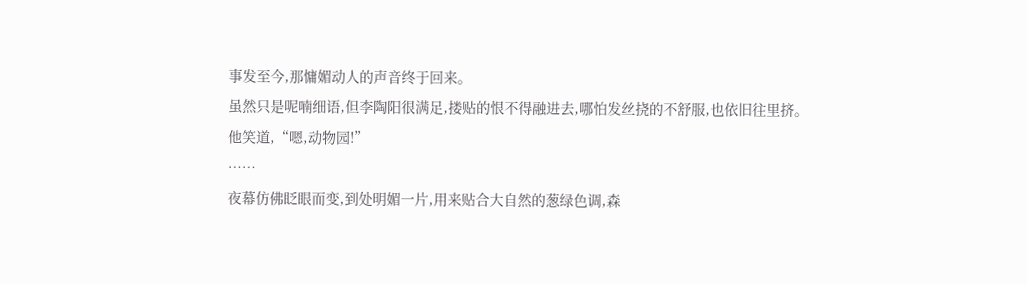事发至今,那慵媚动人的声音终于回来。
虽然只是呢喃细语,但李陶阳很满足,搂贴的恨不得融进去,哪怕发丝挠的不舒服,也依旧往里挤。
他笑道,“嗯,动物园!”
……
夜幕仿佛眨眼而变,到处明媚一片,用来贴合大自然的葱绿色调,森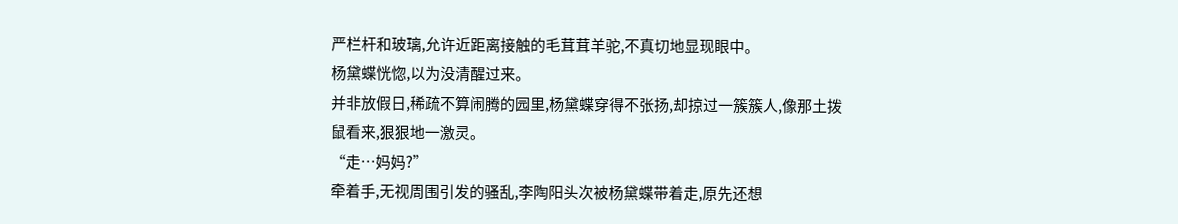严栏杆和玻璃,允许近距离接触的毛茸茸羊驼,不真切地显现眼中。
杨黛蝶恍惚,以为没清醒过来。
并非放假日,稀疏不算闹腾的园里,杨黛蝶穿得不张扬,却掠过一簇簇人,像那土拨鼠看来,狠狠地一激灵。
“走…妈妈?”
牵着手,无视周围引发的骚乱,李陶阳头次被杨黛蝶带着走,原先还想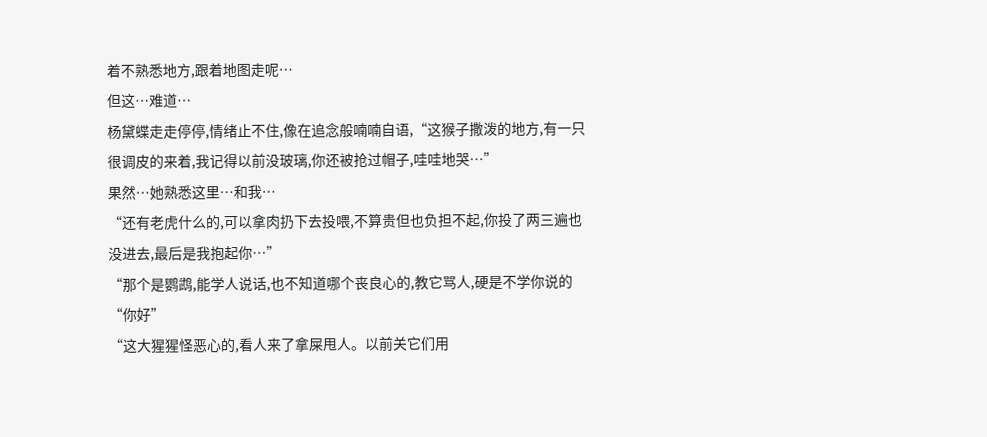着不熟悉地方,跟着地图走呢…
但这…难道…
杨黛蝶走走停停,情绪止不住,像在追念般喃喃自语,“这猴子撒泼的地方,有一只很调皮的来着,我记得以前没玻璃,你还被抢过帽子,哇哇地哭…”
果然…她熟悉这里…和我…
“还有老虎什么的,可以拿肉扔下去投喂,不算贵但也负担不起,你投了两三遍也没进去,最后是我抱起你…”
“那个是鹦鹉,能学人说话,也不知道哪个丧良心的,教它骂人,硬是不学你说的“你好”
“这大猩猩怪恶心的,看人来了拿屎甩人。以前关它们用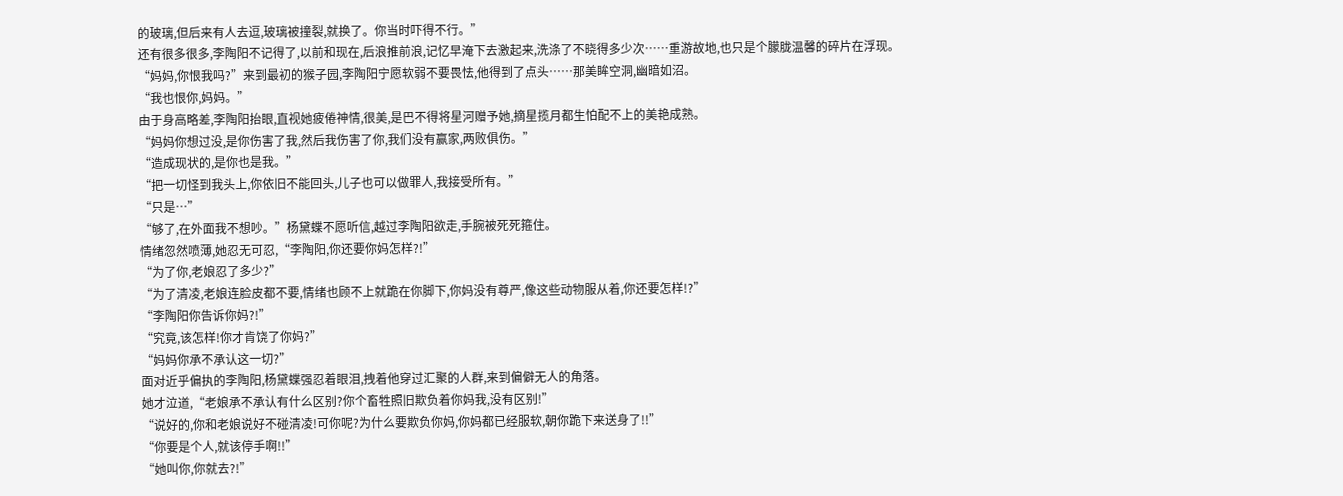的玻璃,但后来有人去逗,玻璃被撞裂,就换了。你当时吓得不行。”
还有很多很多,李陶阳不记得了,以前和现在,后浪推前浪,记忆早淹下去激起来,洗涤了不晓得多少次……重游故地,也只是个朦胧温馨的碎片在浮现。
“妈妈,你恨我吗?”来到最初的猴子园,李陶阳宁愿软弱不要畏怯,他得到了点头……那美眸空洞,幽暗如沼。
“我也恨你,妈妈。”
由于身高略差,李陶阳抬眼,直视她疲倦神情,很美,是巴不得将星河赠予她,摘星揽月都生怕配不上的美艳成熟。
“妈妈你想过没,是你伤害了我,然后我伤害了你,我们没有赢家,两败俱伤。”
“造成现状的,是你也是我。”
“把一切怪到我头上,你依旧不能回头,儿子也可以做罪人,我接受所有。”
“只是…”
“够了,在外面我不想吵。”杨黛蝶不愿听信,越过李陶阳欲走,手腕被死死箍住。
情绪忽然喷薄,她忍无可忍,“李陶阳,你还要你妈怎样?!”
“为了你,老娘忍了多少?”
“为了清凌,老娘连脸皮都不要,情绪也顾不上就跪在你脚下,你妈没有尊严,像这些动物服从着,你还要怎样!?”
“李陶阳你告诉你妈?!”
“究竟,该怎样!你才肯饶了你妈?”
“妈妈你承不承认这一切?”
面对近乎偏执的李陶阳,杨黛蝶强忍着眼泪,拽着他穿过汇聚的人群,来到偏僻无人的角落。
她才泣道,“老娘承不承认有什么区别?你个畜牲照旧欺负着你妈我,没有区别!”
“说好的,你和老娘说好不碰清凌!可你呢?为什么要欺负你妈,你妈都已经服软,朝你跪下来送身了!!”
“你要是个人,就该停手啊!!”
“她叫你,你就去?!”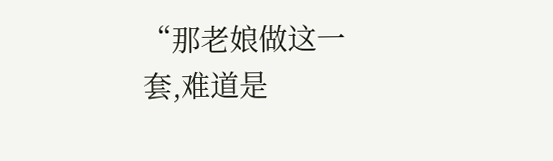“那老娘做这一套,难道是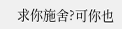求你施舍?可你也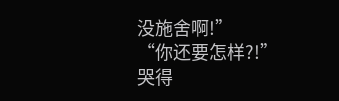没施舍啊!”
“你还要怎样?!”
哭得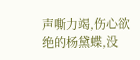声嘶力竭,伤心欲绝的杨黛蝶,没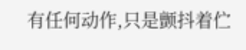有任何动作,只是颤抖着伫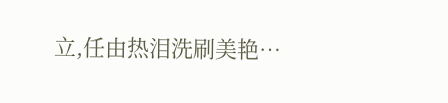立,任由热泪洗刷美艳…